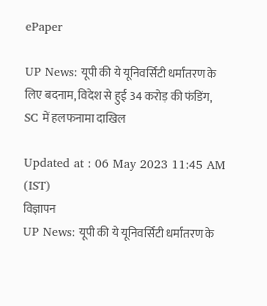ePaper

UP News: यूपी की ये यूनिवर्सिटी धर्मांतरण के लिए बदनाम, विदेश से हुई 34 करोड़ की फंडिंग, SC में हलफनामा दाखिल

Updated at : 06 May 2023 11:45 AM (IST)
विज्ञापन
UP News: यूपी की ये यूनिवर्सिटी धर्मांतरण के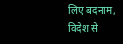लिए बदनाम, विदेश से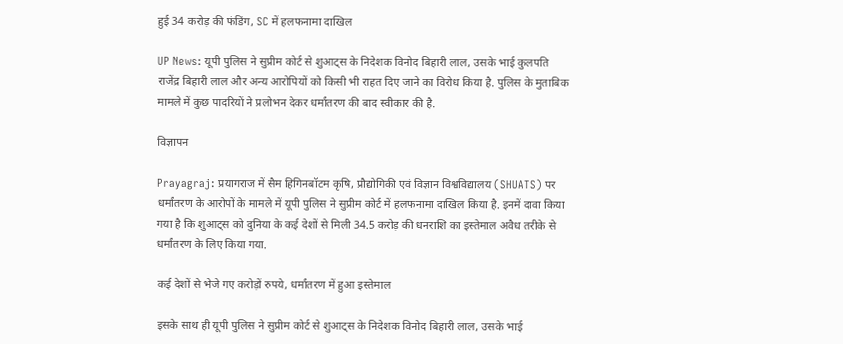हुई 34 करोड़ की फंडिंग, SC में हलफनामा दाखिल

UP News: यूपी पुलिस ने सुप्रीम कोर्ट से शुआट्स के निदेशक विनोद बिहारी लाल, उसके भाई कुलपति राजेंद्र बिहारी लाल और अन्य आरोपियों को किसी भी राहत दिए जाने का विरोध किया है. पुलिस के मुताबिक मामले में कुछ पादरियों ने प्रलोभन देकर धर्मांतरण की बाद स्वीकार की है.

विज्ञापन

Prayagraj: प्रयागराज में सैम हिगिनबॉटम कृषि, प्रौद्योगिकी एवं विज्ञान विश्वविद्यालय (SHUATS) पर धर्मांतरण के आरोपों के मामले में यूपी पुलिस ने सुप्रीम कोर्ट में हलफनामा दाखिल किया है. इनमें दावा किया गया है कि शुआट्स को दुनिया के कई देशों से मिली 34.5 करोड़ की धनराशि का इस्तेमाल अवैध तरीके से धर्मांतरण के लिए किया गया.

कई देशों से भेजे गए करोड़ों रुपये, धर्मांतरण में हुआ इस्तेमाल

इसके साथ ही यूपी पुलिस ने सुप्रीम कोर्ट से शुआट्स के निदेशक विनोद बिहारी लाल, उसके भाई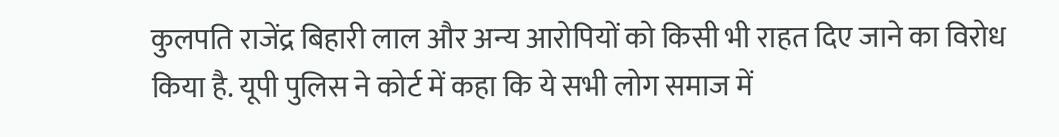कुलपति राजेंद्र बिहारी लाल और अन्य आरोपियों को किसी भी राहत दिए जाने का विरोध किया है. यूपी पुलिस ने कोर्ट में कहा कि ये सभी लोग समाज में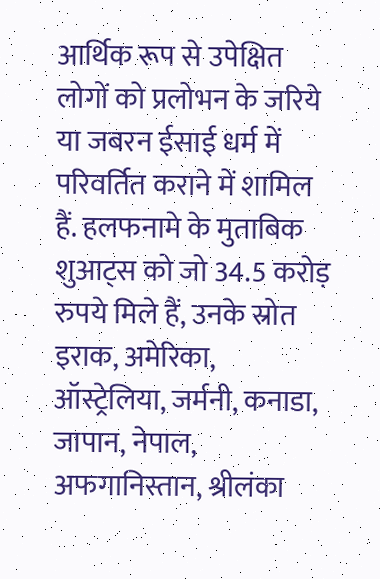आर्थिक रूप से उपेक्षित लोगों को प्रलोभन के जरिये या जबरन ईसाई धर्म में परिवर्तित कराने में शामिल हैं. हलफनामे के मुताबिक शुआट्स को जो 34.5 करोड़ रुपये मिले हैं, उनके स्रोत इराक, अमेरिका, ऑस्ट्रेलिया, जर्मनी, कनाडा, जापान, नेपाल, अफगानिस्तान, श्रीलंका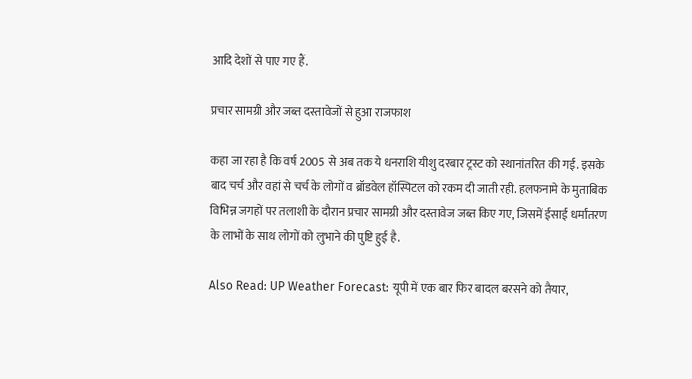आदि देशों से पाए गए हैं.

प्रचार सामग्री और जब्त दस्तावेजों से हुआ राजफाश

कहा जा रहा है कि वर्ष 2005 से अब तक ये धनराशि यीशु दरबार ट्रस्ट को स्थानांतरित की गई. इसके बाद चर्च और वहां से चर्च के लोगों व ब्रॉडवेल हॉस्पिटल को रकम दी जाती रही. हलफनामे के मुताबिक विभिन्न जगहों पर तलाशी के दौरान प्रचार सामग्री और दस्तावेज जब्त किए गए, जिसमें ईसाई धर्मांतरण के लाभों के साथ लोगों को लुभाने की पुष्टि हुई है.

Also Read: UP Weather Forecast: यूपी में एक बार फिर बादल बरसने को तैयार,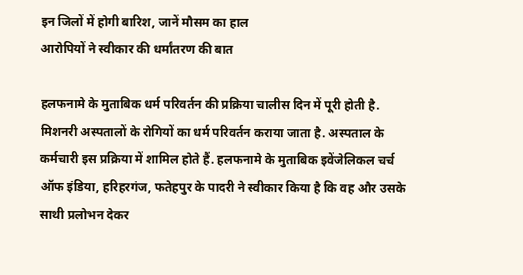इन जिलों में होगी बारिश, जानें मौसम का हाल
आरोपियों ने स्वीकार की धर्मांतरण की बात

हलफनामे के मुताबिक धर्म परिवर्तन की प्रक्रिया चालीस दिन में पूरी होती है. मिशनरी अस्पतालों के रोगियों का धर्म परिवर्तन कराया जाता है. अस्पताल के कर्मचारी इस प्रक्रिया में शामिल होते हैं. हलफनामे के मुताबिक इवेंजेलिकल चर्च ऑफ इंडिया, हरिहरगंज, फतेहपुर के पादरी ने स्वीकार किया है कि वह और उसके साथी प्रलोभन देकर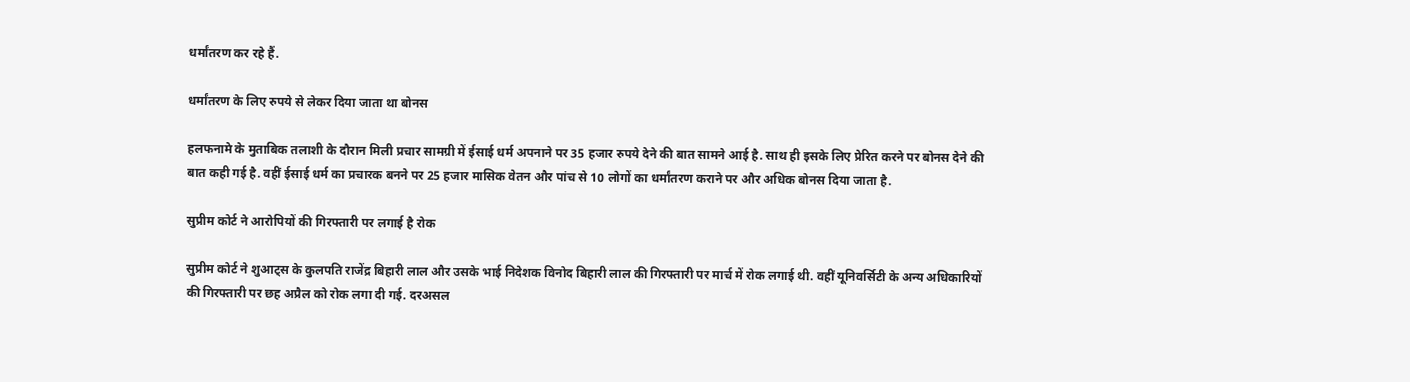धर्मांतरण कर रहे हैं.

धर्मांतरण के लिए रुपये से लेकर दिया जाता था बोनस

हलफनामे के मुताबिक तलाशी के दौरान मिली प्रचार सामग्री में ईसाई धर्म अपनाने पर 35 हजार रुपये देने की बात सामने आई है. साथ ही इसके लिए प्रेरित करने पर बोनस देने की बात कही गई है. वहीं ईसाई धर्म का प्रचारक बनने पर 25 हजार मासिक वेतन और पांच से 10 लोगों का धर्मांतरण कराने पर और अधिक बोनस दिया जाता है.

सुप्रीम कोर्ट ने आरोपियों की गिरफ्तारी पर लगाई है रोक

सुप्रीम कोर्ट ने शुआट्स के कुलपति राजेंद्र बिहारी लाल और उसके भाई निदेशक विनोद बिहारी लाल की गिरफ्तारी पर मार्च में रोक लगाई थी. वहीं यूनिवर्सिटी के अन्य अधिकारियों की गिरफ्तारी पर छह अप्रैल को रोक लगा दी गई. दरअसल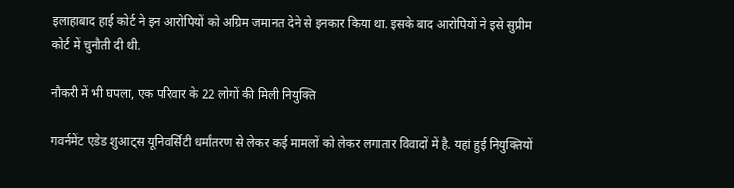इलाहाबाद हाई कोर्ट ने इन आरोपियों को अग्रिम जमानत देने से इनकार किया था. इसके बाद आरोपियों ने इसे सुप्रीम कोर्ट में चुनौती दी थी.

नौकरी में भी घपला, एक परिवार के 22 लोगों की मिली नियुक्ति

गवर्नमेंट एडेड शुआट्स यूनिवर्सिटी धर्मांतरण से लेकर कई मामलों को लेकर लगातार विवादों में है. यहां हुई नियुक्तियों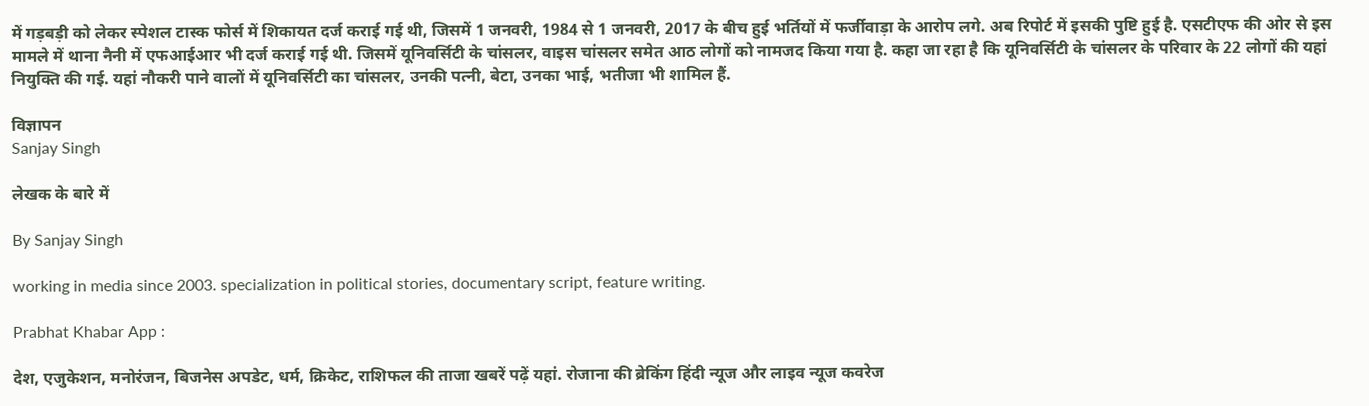में गड़बड़ी को लेकर स्पेशल टास्क फोर्स में शिकायत दर्ज कराई गई थी, जिसमें 1 जनवरी, 1984 से 1 जनवरी, 2017 के बीच हुई भर्तियों में फर्जीवाड़ा के आरोप लगे. अब रिपोर्ट में इसकी पुष्टि हुई है. एसटीएफ की ओर से इस मामले में थाना नैनी में एफआईआर भी दर्ज कराई गई थी. जिसमें यूनिवर्सिटी के चांसलर, वाइस चांसलर समेत आठ लोगों को नामजद किया गया है. कहा जा रहा है कि यूनिवर्सिटी के चांसलर के परिवार के 22 लोगों की यहां नियुक्ति की गई. यहां नौकरी पाने वालों में यूनिवर्सिटी का चांसलर, उनकी पत्नी, बेटा, उनका भाई, भतीजा भी शामिल हैं.

विज्ञापन
Sanjay Singh

लेखक के बारे में

By Sanjay Singh

working in media since 2003. specialization in political stories, documentary script, feature writing.

Prabhat Khabar App :

देश, एजुकेशन, मनोरंजन, बिजनेस अपडेट, धर्म, क्रिकेट, राशिफल की ताजा खबरें पढ़ें यहां. रोजाना की ब्रेकिंग हिंदी न्यूज और लाइव न्यूज कवरेज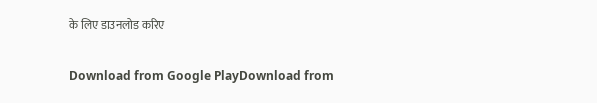के लिए डाउनलोड करिए

Download from Google PlayDownload from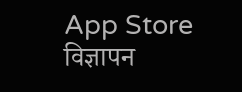App Store
विज्ञापन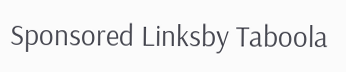Sponsored Linksby Taboola